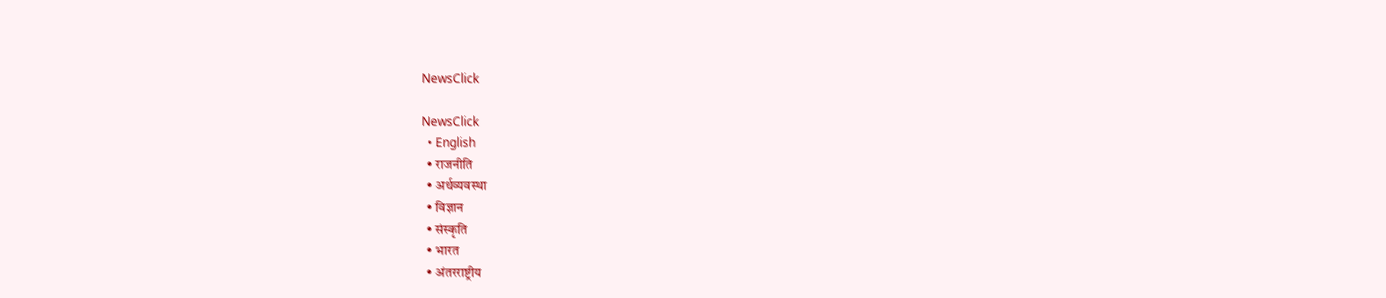NewsClick

NewsClick
  • English
  • राजनीति
  • अर्थव्यवस्था
  • विज्ञान
  • संस्कृति
  • भारत
  • अंतरराष्ट्रीय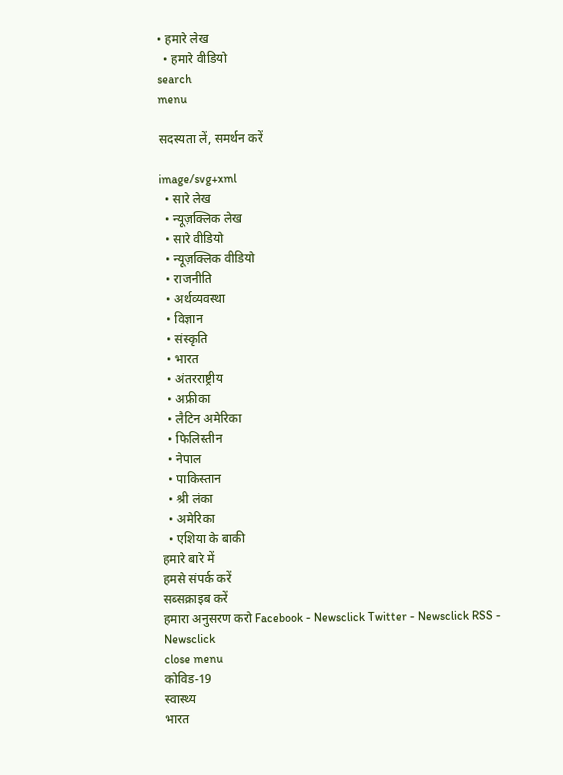• हमारे लेख
  • हमारे वीडियो
search
menu

सदस्यता लें, समर्थन करें

image/svg+xml
  • सारे लेख
  • न्यूज़क्लिक लेख
  • सारे वीडियो
  • न्यूज़क्लिक वीडियो
  • राजनीति
  • अर्थव्यवस्था
  • विज्ञान
  • संस्कृति
  • भारत
  • अंतरराष्ट्रीय
  • अफ्रीका
  • लैटिन अमेरिका
  • फिलिस्तीन
  • नेपाल
  • पाकिस्तान
  • श्री लंका
  • अमेरिका
  • एशिया के बाकी
हमारे बारे में
हमसे संपर्क करें
सब्सक्राइब करें
हमारा अनुसरण करो Facebook - Newsclick Twitter - Newsclick RSS - Newsclick
close menu
कोविड-19
स्वास्थ्य
भारत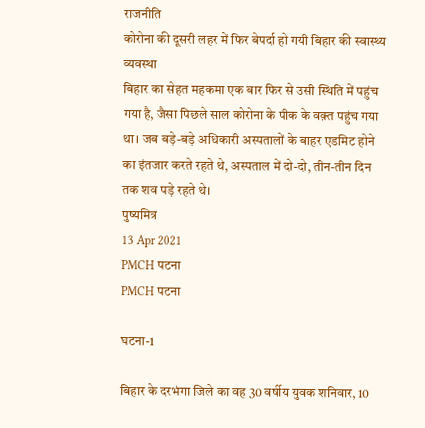राजनीति
कोरोना की दूसरी लहर में फिर बेपर्दा हो गयी बिहार की स्वास्थ्य व्यवस्था
बिहार का सेहत महकमा एक बार फिर से उसी स्थिति में पहुंच गया है, जैसा पिछले साल कोरोना के पीक के वक़्त पहुंच गया था। जब बड़े-बड़े अधिकारी अस्पतालों के बाहर एडमिट होने का इंतजार करते रहते थे, अस्पताल में दो-दो, तीन-तीन दिन तक शव पड़े रहते थे।
पुष्यमित्र
13 Apr 2021
PMCH पटना
PMCH पटना

घटना-1

बिहार के दरभंगा जिले का वह 30 वर्षीय युवक शनिवार, 10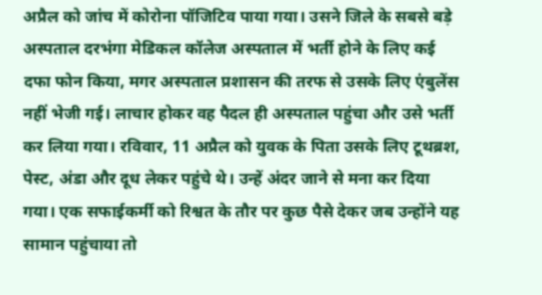अप्रैल को जांच में कोरोना पॉजिटिव पाया गया। उसने जिले के सबसे बड़े अस्पताल दरभंगा मेडिकल कॉलेज अस्पताल में भर्ती होने के लिए कई दफा फोन किया, मगर अस्पताल प्रशासन की तरफ से उसके लिए एंबुलेंस नहीं भेजी गई। लाचार होकर वह पैदल ही अस्पताल पहुंचा और उसे भर्ती कर लिया गया। रविवार, 11 अप्रैल को युवक के पिता उसके लिए टूथब्रश, पेस्ट, अंडा और दूध लेकर पहुंचे थे। उन्हें अंदर जाने से मना कर दिया गया। एक सफाईकर्मी को रिश्वत के तौर पर कुछ पैसे देकर जब उन्होंने यह सामान पहुंचाया तो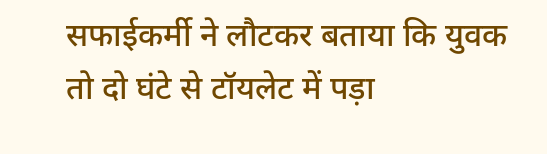सफाईकर्मी ने लौटकर बताया कि युवक तो दो घंटे से टॉयलेट में पड़ा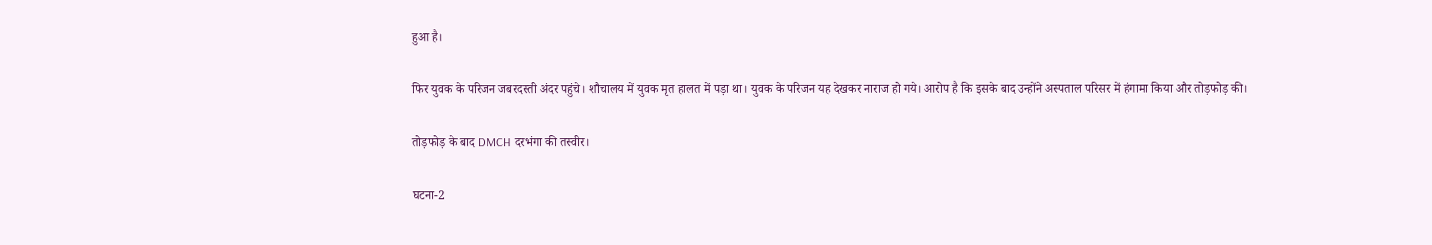हुआ है।

फिर युवक के परिजन जबरदस्ती अंदर पहुंचे। शौचालय में युवक मृत हालत में पड़ा था। युवक के परिजन यह देखकर नाराज हो गये। आरोप है कि इसके बाद उन्होंने अस्पताल परिसर में हंगामा किया और तोड़फोड़ की।

तोड़फोड़ के बाद DMCH दरभंगा की तस्वीर।

घटना-2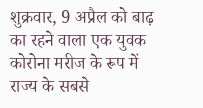शुक्रवार, 9 अप्रैल को बाढ़ का रहने वाला एक युवक कोरोना मरीज के रूप में राज्य के सबसे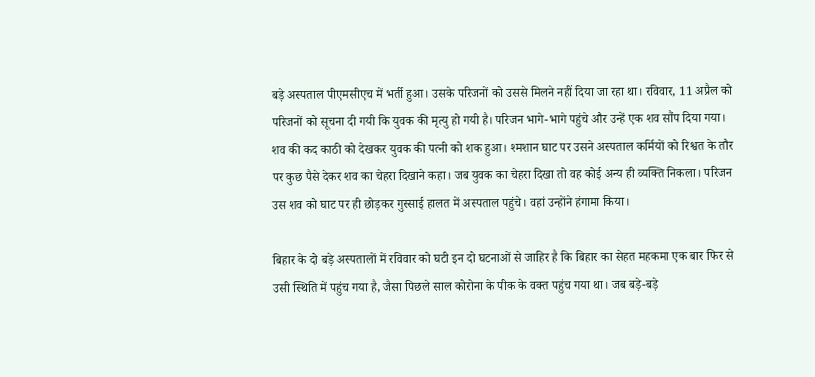बड़े अस्पताल पीएमसीएच में भर्ती हुआ। उसके परिजनों को उससे मिलने नहीं दिया जा रहा था। रविवार, 11 अप्रैल को परिजनों को सूचना दी गयी कि युवक की मृत्यु हो गयी है। परिजन भागे-भागे पहुंचे और उन्हें एक शव सौंप दिया गया। शव की कद काठी को देखकर युवक की पत्नी को शक हुआ। श्मशान घाट पर उसने अस्पताल कर्मियों को रिश्वत के तौर पर कुछ पैसे देकर शव का चेहरा दिखाने कहा। जब युवक का चेहरा दिखा तो वह कोई अन्य ही व्यक्ति निकला। परिजन उस शव को घाट पर ही छोड़कर गुस्साई हालत में अस्पताल पहुंचे। वहां उन्होंने हंगामा किया।

बिहार के दो बड़े अस्पतालों में रविवार को घटी इन दो घटनाओं से जाहिर है कि बिहार का सेहत महकमा एक बार फिर से उसी स्थिति में पहुंच गया है, जैसा पिछले साल कोरोना के पीक के वक्त पहुंच गया था। जब बड़े-बड़े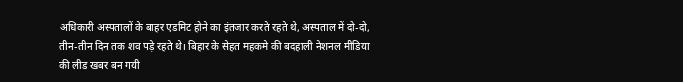अधिकारी अस्पतालों के बाहर एडमिट होने का इंतजार करते रहते थे, अस्पताल में दो-दो, तीन-तीन दिन तक शव पड़े रहते थे। बिहार के सेहत महकमे की बदहाली नेशनल मीडिया की लीड खबर बन गयी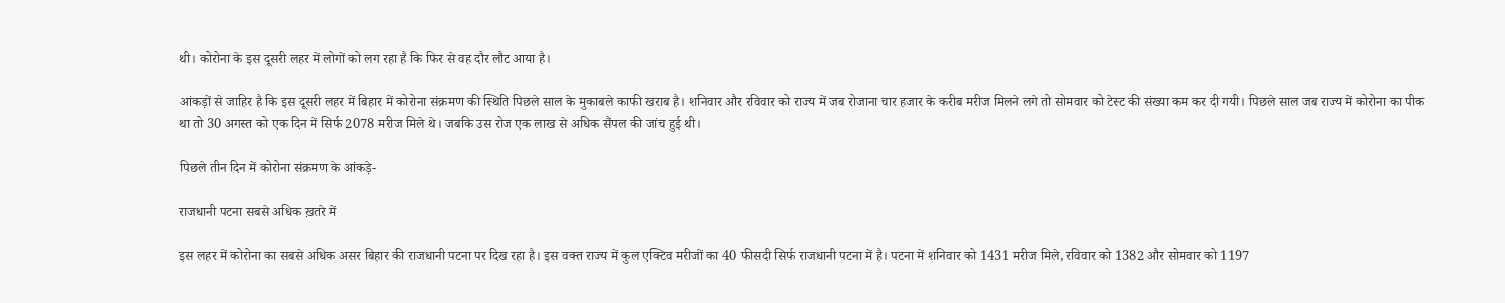थी। कोरोना के इस दूसरी लहर में लोगों को लग रहा है कि फिर से वह दौर लौट आया है।

आंकड़ों से जाहिर है कि इस दूसरी लहर में बिहार में कोरोना संक्रमण की स्थिति पिछले साल के मुकाबले काफी खराब है। शनिवार और रविवार को राज्य में जब रोजाना चार हजार के करीब मरीज मिलने लगे तो सोमवार को टेस्ट की संख्या कम कर दी गयी। पिछले साल जब राज्य में कोरोना का पीक था तो 30 अगस्त को एक दिन में सिर्फ 2078 मरीज मिले थे। जबकि उस रोज एक लाख से अधिक सैंपल की जांच हुई थी।

पिछले तीन दिन में कोरोना संक्रमण के आंकड़े-

राजधानी पटना सबसे अधिक ख़तरे में

इस लहर में कोरोना का सबसे अधिक असर बिहार की राजधानी पटना पर दिख रहा है। इस वक्त राज्य में कुल एक्टिव मरीजों का 40 फीसदी सिर्फ राजधानी पटना में है। पटना में शनिवार को 1431 मरीज मिले, रविवार को 1382 और सोमवार को 1197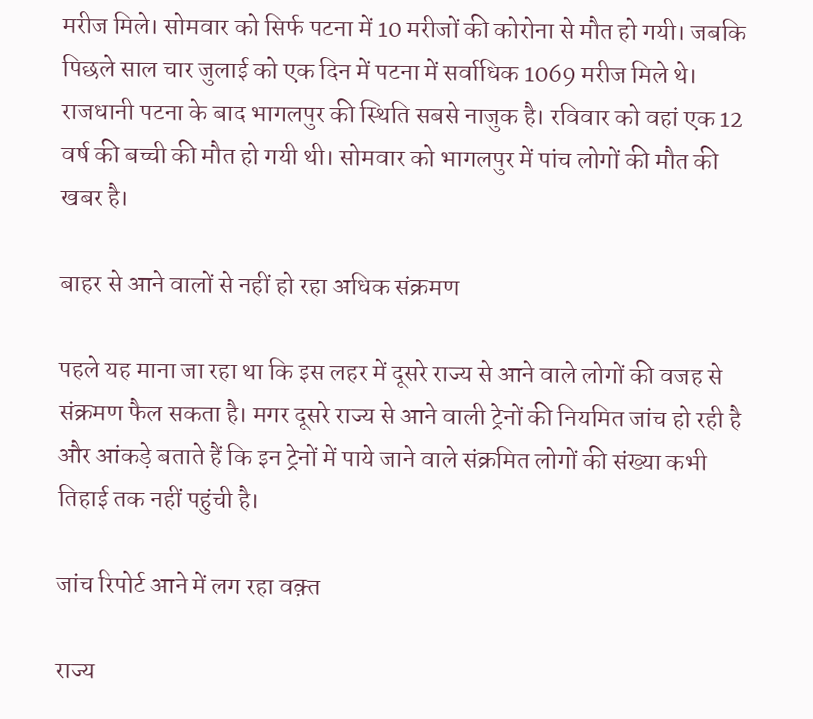मरीज मिले। सोमवार को सिर्फ पटना में 10 मरीजों की कोरोना से मौत हो गयी। जबकि पिछले साल चार जुलाई को एक दिन में पटना में सर्वाधिक 1069 मरीज मिले थे। राजधानी पटना के बाद भागलपुर की स्थिति सबसे नाजुक है। रविवार को वहां एक 12 वर्ष की बच्ची की मौत हो गयी थी। सोमवार को भागलपुर में पांच लोगों की मौत की खबर है।

बाहर से आने वालों से नहीं हो रहा अधिक संक्रमण

पहले यह माना जा रहा था कि इस लहर में दूसरे राज्य से आने वाले लोगों की वजह से संक्रमण फैल सकता है। मगर दूसरे राज्य से आने वाली ट्रेनों की नियमित जांच हो रही है और आंकड़े बताते हैं कि इन ट्रेनों में पाये जाने वाले संक्रमित लोगों की संख्या कभी तिहाई तक नहीं पहुंची है।

जांच रिपोर्ट आने में लग रहा वक़्त

राज्य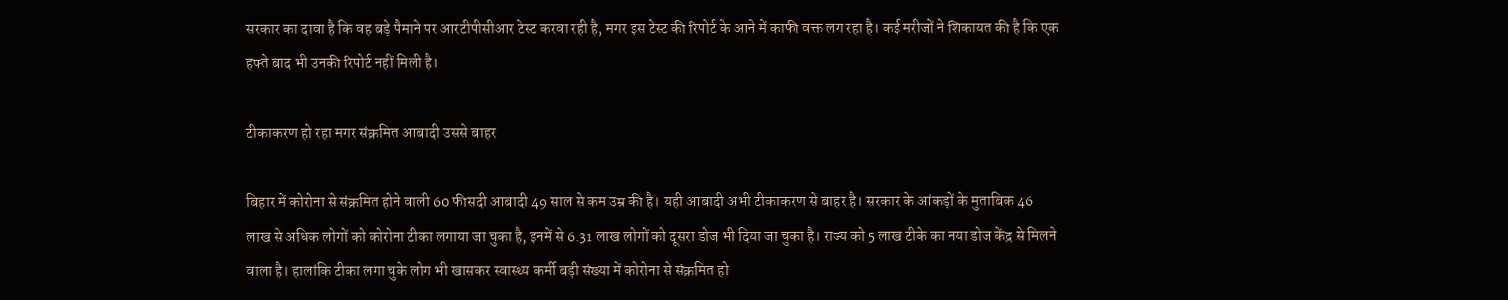सरकार का दावा है कि वह बड़े पैमाने पर आरटीपीसीआर टेस्ट करवा रही है, मगर इस टेस्ट की रिपोर्ट के आने में काफी वक्त लग रहा है। कई मरीजों ने शिकायत की है कि एक हफ्ते बाद भी उनकी रिपोर्ट नहीं मिली है।

टीकाकरण हो रहा मगर संक्रमित आबादी उससे बाहर

बिहार में कोरोना से संक्रमित होने वाली 60 फीसदी आबादी 49 साल से कम उम्र की है। यही आबादी अभी टीकाकरण से बाहर है। सरकार के आंकड़ों के मुताबिक 46 लाख से अधिक लोगों को कोरोना टीका लगाया जा चुका है, इनमें से 6.31 लाख लोगों को दूसरा डोज भी दिया जा चुका है। राज्य को 5 लाख टीके का नया डोज केंद्र से मिलने वाला है। हालांकि टीका लगा चुके लोग भी खासकर स्वास्थ्य कर्मी बड़ी संख्या में कोरोना से संक्रमित हो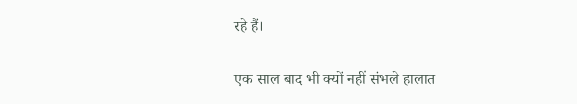रहे हैं।

एक साल बाद भी क्यों नहीं संभले हालात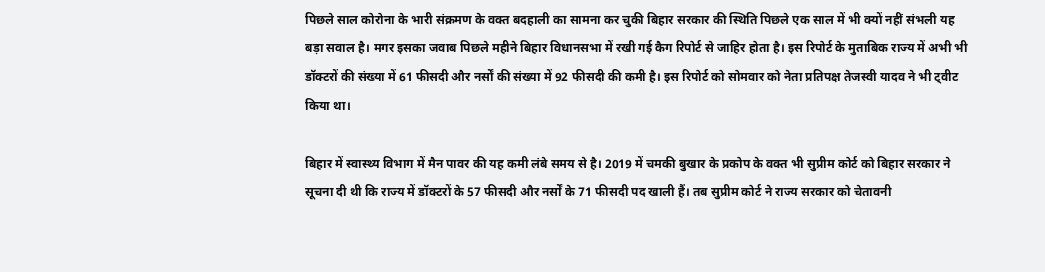पिछले साल कोरोना के भारी संक्रमण के वक्त बदहाली का सामना कर चुकी बिहार सरकार की स्थिति पिछले एक साल में भी क्यों नहीं संभली यह बड़ा सवाल है। मगर इसका जवाब पिछले महीने बिहार विधानसभा में रखी गई कैग रिपोर्ट से जाहिर होता है। इस रिपोर्ट के मुताबिक राज्य में अभी भी डॉक्टरों की संख्या में 61 फीसदी और नर्सों की संख्या में 92 फीसदी की कमी है। इस रिपोर्ट को सोमवार को नेता प्रतिपक्ष तेजस्वी यादव ने भी ट्वीट किया था।

बिहार में स्वास्थ्य विभाग में मैन पावर की यह कमी लंबे समय से है। 2019 में चमकी बुखार के प्रकोप के वक्त भी सुप्रीम कोर्ट को बिहार सरकार ने सूचना दी थी कि राज्य में डॉक्टरों के 57 फीसदी और नर्सों के 71 फीसदी पद खाली हैं। तब सुप्रीम कोर्ट ने राज्य सरकार को चेतावनी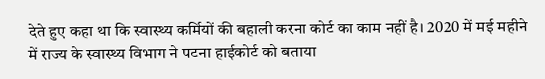देते हुए कहा था कि स्वास्थ्य कर्मियों की बहाली करना कोर्ट का काम नहीं है। 2020 में मई महीने में राज्य के स्वास्थ्य विभाग ने पटना हाईकोर्ट को बताया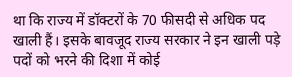था कि राज्य में डॉक्टरों के 70 फीसदी से अधिक पद खाली हैं। इसके बावजूद राज्य सरकार ने इन खाली पड़े पदों को भरने की दिशा में कोई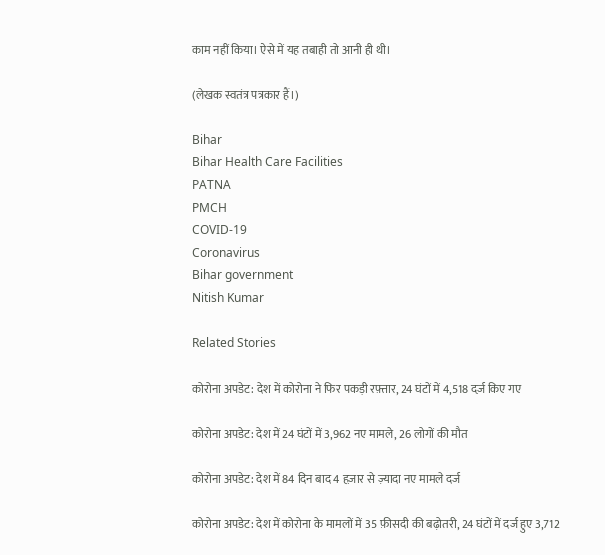काम नहीं किया। ऐसे में यह तबाही तो आनी ही थी।

(लेखक स्वतंत्र पत्रकार हैं।)

Bihar
Bihar Health Care Facilities
PATNA
PMCH
COVID-19
Coronavirus
Bihar government
Nitish Kumar

Related Stories

कोरोना अपडेट: देश में कोरोना ने फिर पकड़ी रफ़्तार, 24 घंटों में 4,518 दर्ज़ किए गए

कोरोना अपडेट: देश में 24 घंटों में 3,962 नए मामले, 26 लोगों की मौत

कोरोना अपडेट: देश में 84 दिन बाद 4 हज़ार से ज़्यादा नए मामले दर्ज

कोरोना अपडेट: देश में कोरोना के मामलों में 35 फ़ीसदी की बढ़ोतरी, 24 घंटों में दर्ज हुए 3,712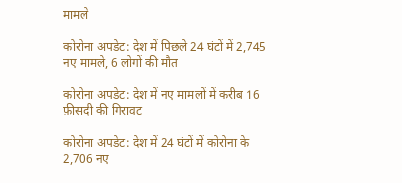मामले

कोरोना अपडेट: देश में पिछले 24 घंटों में 2,745 नए मामले, 6 लोगों की मौत

कोरोना अपडेट: देश में नए मामलों में करीब 16 फ़ीसदी की गिरावट

कोरोना अपडेट: देश में 24 घंटों में कोरोना के 2,706 नए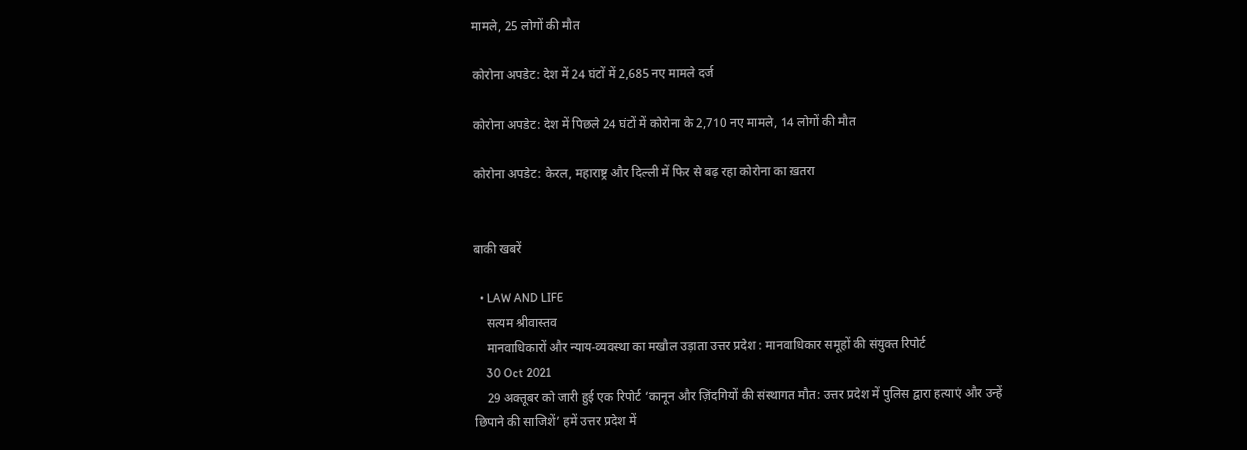मामले, 25 लोगों की मौत

कोरोना अपडेट: देश में 24 घंटों में 2,685 नए मामले दर्ज

कोरोना अपडेट: देश में पिछले 24 घंटों में कोरोना के 2,710 नए मामले, 14 लोगों की मौत

कोरोना अपडेट: केरल, महाराष्ट्र और दिल्ली में फिर से बढ़ रहा कोरोना का ख़तरा


बाकी खबरें

  • LAW AND LIFE
    सत्यम श्रीवास्तव
    मानवाधिकारों और न्याय-व्यवस्था का मखौल उड़ाता उत्तर प्रदेश : मानवाधिकार समूहों की संयुक्त रिपोर्ट
    30 Oct 2021
    29 अक्तूबर को जारी हुई एक रिपोर्ट ‘कानून और ज़िंदगियों की संस्थागत मौत: उत्तर प्रदेश में पुलिस द्वारा हत्याएं और उन्हें छिपाने की साजिशें’ हमें उत्तर प्रदेश में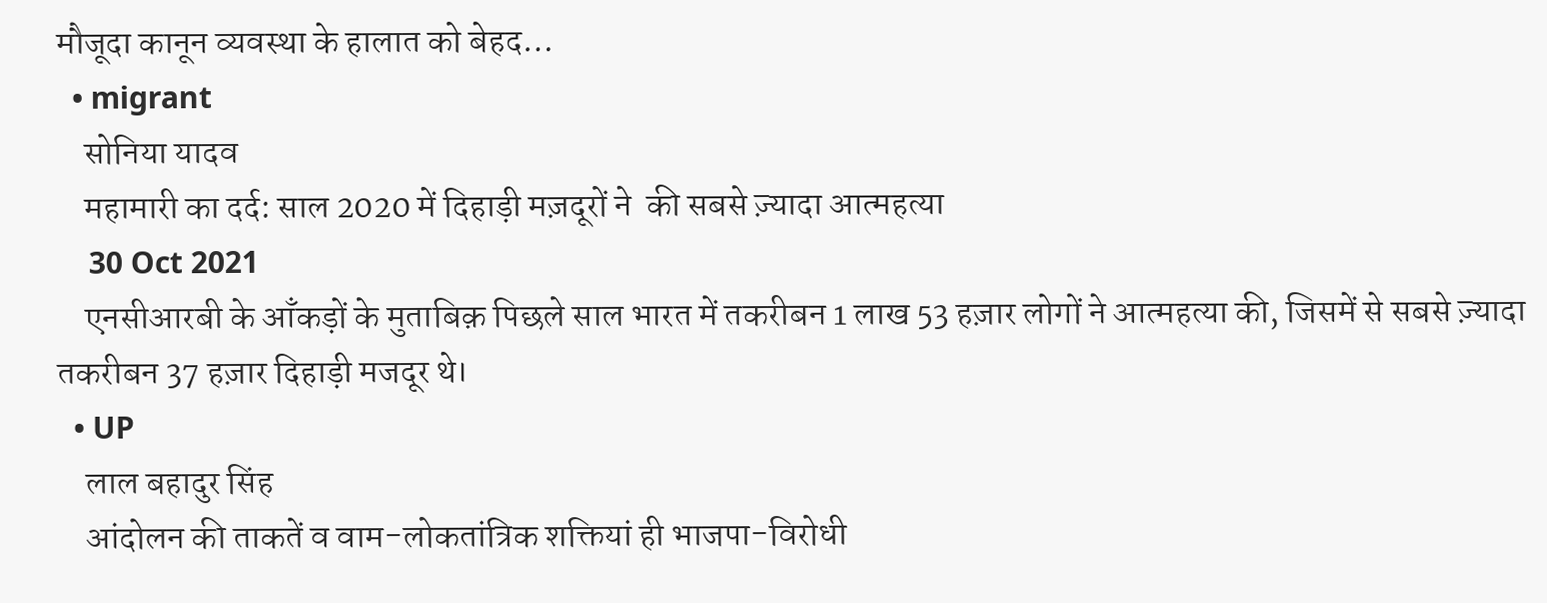मौजूदा कानून व्यवस्था के हालात को बेहद…
  • migrant
    सोनिया यादव
    महामारी का दर्द: साल 2020 में दिहाड़ी मज़दूरों ने  की सबसे ज़्यादा आत्महत्या
    30 Oct 2021
    एनसीआरबी के आँकड़ों के मुताबिक़ पिछले साल भारत में तकरीबन 1 लाख 53 हज़ार लोगों ने आत्महत्या की, जिसमें से सबसे ज़्यादा तकरीबन 37 हज़ार दिहाड़ी मजदूर थे।
  • UP
    लाल बहादुर सिंह
    आंदोलन की ताकतें व वाम-लोकतांत्रिक शक्तियां ही भाजपा-विरोधी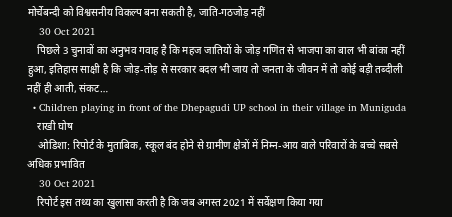मोर्चेबन्दी को विश्वसनीय विकल्प बना सकती है, जाति-गठजोड़ नहीं
    30 Oct 2021
    पिछले 3 चुनावों का अनुभव गवाह है कि महज जातियों के जोड़ गणित से भाजपा का बाल भी बांका नहीं हुआ, इतिहास साक्षी है कि जोड़-तोड़ से सरकार बदल भी जाय तो जनता के जीवन में तो कोई बड़ी तब्दीली नहीं ही आती, संकट…
  • Children playing in front of the Dhepagudi UP school in their village in Muniguda
    राखी घोष
    ओडिशा: रिपोर्ट के मुताबिक, स्कूल बंद होने से ग्रामीण क्षेत्रों में निम्न-आय वाले परिवारों के बच्चे सबसे अधिक प्रभावित
    30 Oct 2021
    रिपोर्ट इस तथ्य का खुलासा करती है कि जब अगस्त 2021 में सर्वेक्षण किया गया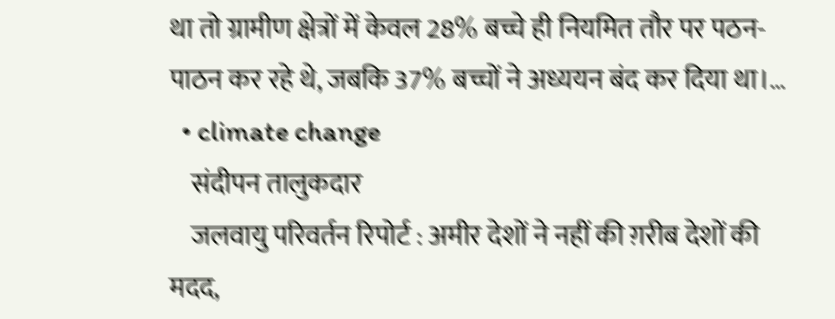था तो ग्रामीण क्षेत्रों में केवल 28% बच्चे ही नियमित तौर पर पठन-पाठन कर रहे थे, जबकि 37% बच्चों ने अध्ययन बंद कर दिया था।…
  • climate change
    संदीपन तालुकदार
    जलवायु परिवर्तन रिपोर्ट : अमीर देशों ने नहीं की ग़रीब देशों की मदद,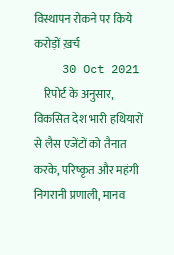विस्थापन रोकने पर किये करोड़ों ख़र्च
    30 Oct 2021
    रिपोर्ट के अनुसार, विकसित देश भारी हथियारों से लैस एजेंटों को तैनात करके, परिष्कृत और महंगी निगरानी प्रणाली, मानव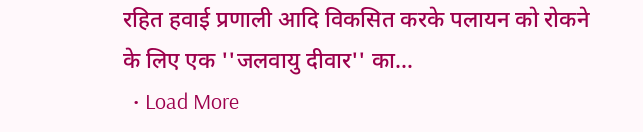रहित हवाई प्रणाली आदि विकसित करके पलायन को रोकने के लिए एक ''जलवायु दीवार'' का…
  • Load More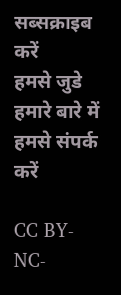सब्सक्राइब करें
हमसे जुडे
हमारे बारे में
हमसे संपर्क करें

CC BY-NC-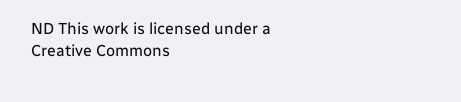ND This work is licensed under a Creative Commons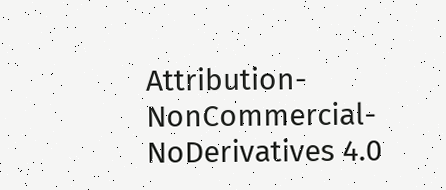Attribution-NonCommercial-NoDerivatives 4.0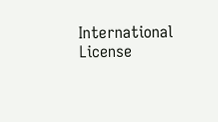International License